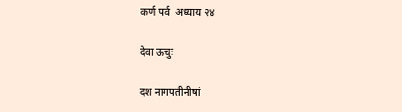कर्ण पर्व  अध्याय २४

देवा ऊचुः

दश नागपतीनीषां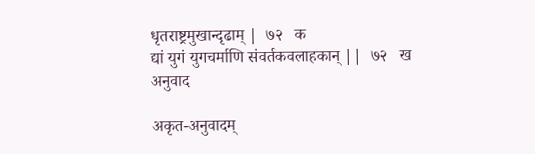धृतराष्ट्रमुखान्दृढाम् |  ७२   क
द्यां युगं युगचर्माणि संवर्तकवलाहकान् ||  ७२   ख
अनुवाद

अकृत-अनुवादम्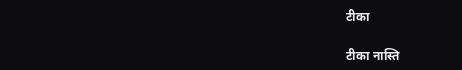टीका

टीका नास्ति